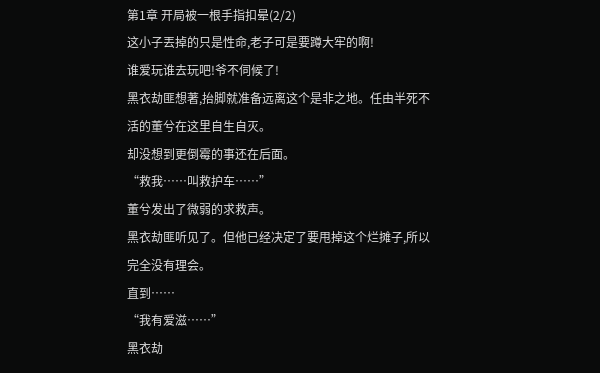第1章 开局被一根手指扣晕(2/2)
这小子丟掉的只是性命,老子可是要蹲大牢的啊!
谁爱玩谁去玩吧!爷不伺候了!
黑衣劫匪想著,抬脚就准备远离这个是非之地。任由半死不活的董兮在这里自生自灭。
却没想到更倒霉的事还在后面。
“救我……叫救护车……”
董兮发出了微弱的求救声。
黑衣劫匪听见了。但他已经决定了要甩掉这个烂摊子,所以完全没有理会。
直到……
“我有爱滋……”
黑衣劫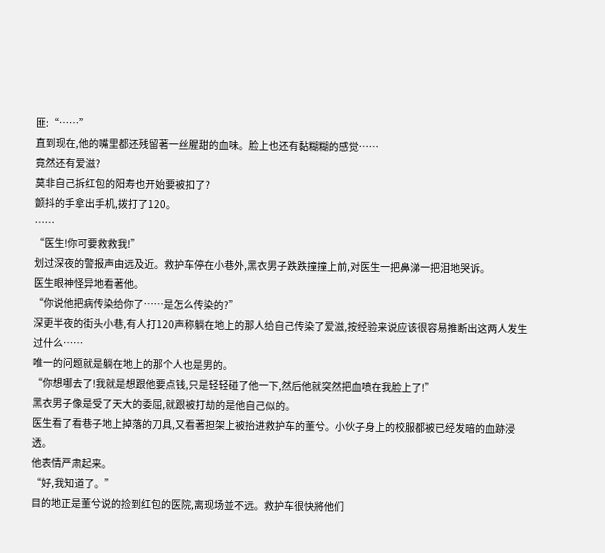匪:“……”
直到现在,他的嘴里都还残留著一丝腥甜的血味。脸上也还有黏糊糊的感觉……
竟然还有爱滋?
莫非自己拆红包的阳寿也开始要被扣了?
颤抖的手拿出手机,拨打了120。
……
“医生!你可要救救我!”
划过深夜的警报声由远及近。救护车停在小巷外,黑衣男子跌跌撞撞上前,对医生一把鼻涕一把泪地哭诉。
医生眼神怪异地看著他。
“你说他把病传染给你了……是怎么传染的?”
深更半夜的街头小巷,有人打120声称躺在地上的那人给自己传染了爱滋,按经验来说应该很容易推断出这两人发生过什么……
唯一的问题就是躺在地上的那个人也是男的。
“你想哪去了!我就是想跟他要点钱,只是轻轻碰了他一下,然后他就突然把血喷在我脸上了!”
黑衣男子像是受了天大的委屈,就跟被打劫的是他自己似的。
医生看了看巷子地上掉落的刀具,又看著担架上被抬进救护车的董兮。小伙子身上的校服都被已经发暗的血跡浸透。
他表情严肃起来。
“好,我知道了。”
目的地正是董兮说的捡到红包的医院,离现场並不远。救护车很快將他们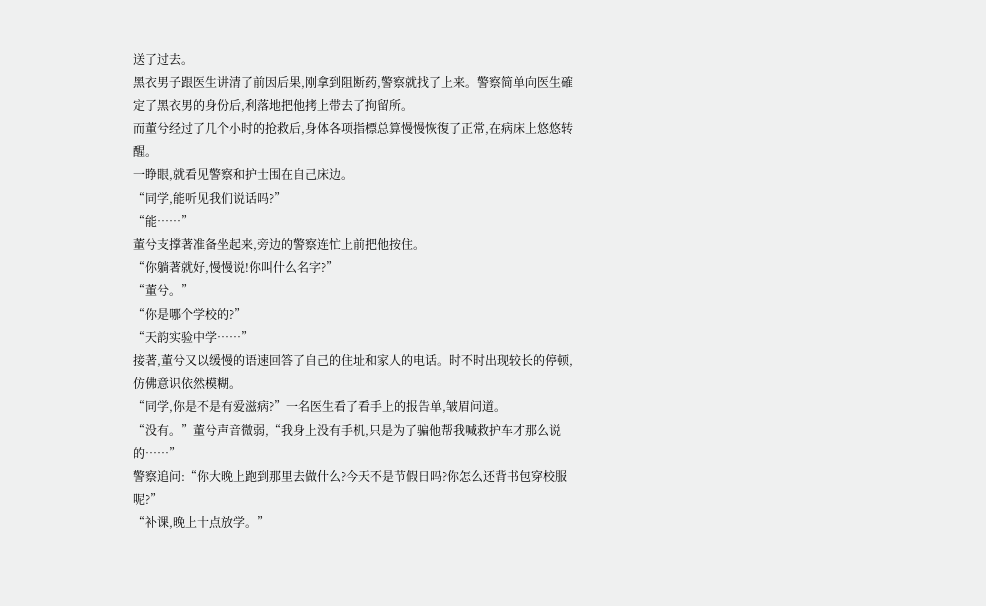送了过去。
黑衣男子跟医生讲清了前因后果,刚拿到阻断药,警察就找了上来。警察简单向医生確定了黑衣男的身份后,利落地把他拷上带去了拘留所。
而董兮经过了几个小时的抢救后,身体各项指標总算慢慢恢復了正常,在病床上悠悠转醒。
一睁眼,就看见警察和护士围在自己床边。
“同学,能听见我们说话吗?”
“能……”
董兮支撑著准备坐起来,旁边的警察连忙上前把他按住。
“你躺著就好,慢慢说!你叫什么名字?”
“董兮。”
“你是哪个学校的?”
“天韵实验中学……”
接著,董兮又以缓慢的语速回答了自己的住址和家人的电话。时不时出现较长的停顿,仿佛意识依然模糊。
“同学,你是不是有爱滋病?”一名医生看了看手上的报告单,皱眉问道。
“没有。”董兮声音微弱,“我身上没有手机,只是为了骗他帮我喊救护车才那么说的……”
警察追问:“你大晚上跑到那里去做什么?今天不是节假日吗?你怎么还背书包穿校服呢?”
“补课,晚上十点放学。”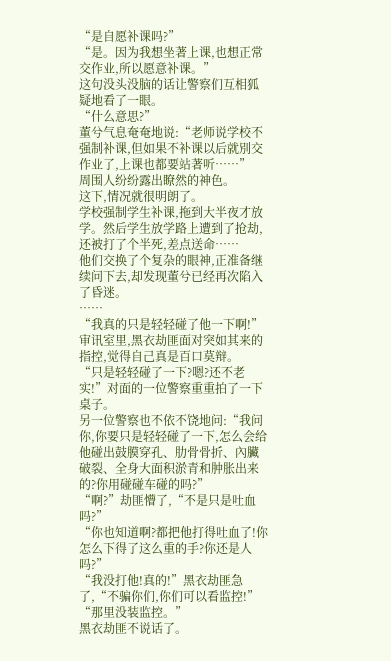“是自愿补课吗?”
“是。因为我想坐著上课,也想正常交作业,所以愿意补课。”
这句没头没脑的话让警察们互相狐疑地看了一眼。
“什么意思?”
董兮气息奄奄地说:“老师说学校不强制补课,但如果不补课以后就別交作业了,上课也都要站著听……”
周围人纷纷露出瞭然的神色。
这下,情况就很明朗了。
学校强制学生补课,拖到大半夜才放学。然后学生放学路上遭到了抢劫,还被打了个半死,差点送命……
他们交换了个复杂的眼神,正准备继续问下去,却发现董兮已经再次陷入了昏迷。
……
“我真的只是轻轻碰了他一下啊!”
审讯室里,黑衣劫匪面对突如其来的指控,觉得自己真是百口莫辩。
“只是轻轻碰了一下?嗯?还不老实!”对面的一位警察重重拍了一下桌子。
另一位警察也不依不饶地问:“我问你,你要只是轻轻碰了一下,怎么会给他碰出鼓膜穿孔、肋骨骨折、內臟破裂、全身大面积淤青和肿胀出来的?你用碰碰车碰的吗?”
“啊?”劫匪懵了,“不是只是吐血吗?”
“你也知道啊?都把他打得吐血了!你怎么下得了这么重的手?你还是人吗?”
“我没打他!真的!”黑衣劫匪急了,“不骗你们,你们可以看监控!”
“那里没装监控。”
黑衣劫匪不说话了。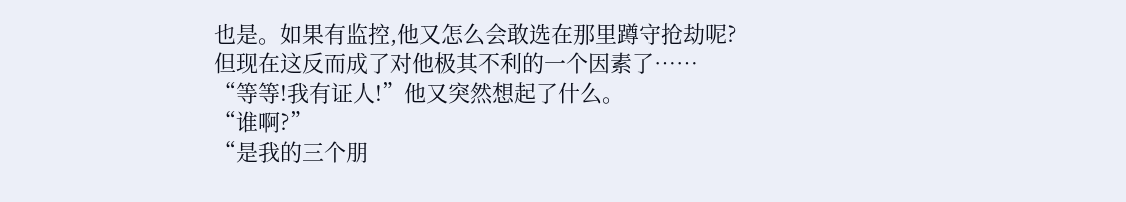也是。如果有监控,他又怎么会敢选在那里蹲守抢劫呢?
但现在这反而成了对他极其不利的一个因素了……
“等等!我有证人!”他又突然想起了什么。
“谁啊?”
“是我的三个朋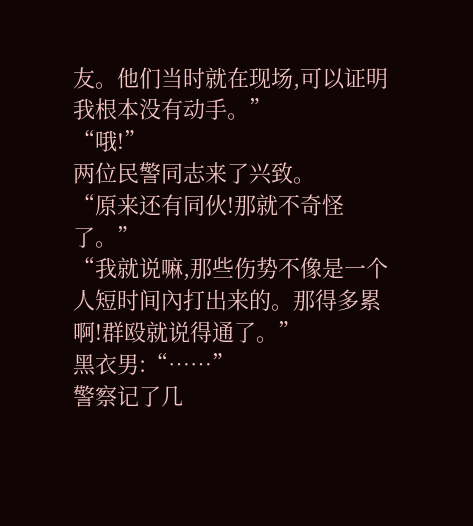友。他们当时就在现场,可以证明我根本没有动手。”
“哦!”
两位民警同志来了兴致。
“原来还有同伙!那就不奇怪了。”
“我就说嘛,那些伤势不像是一个人短时间內打出来的。那得多累啊!群殴就说得通了。”
黑衣男:“……”
警察记了几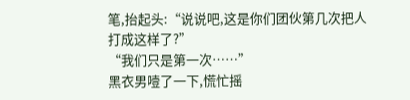笔,抬起头:“说说吧,这是你们团伙第几次把人打成这样了?”
“我们只是第一次……”
黑衣男噎了一下,慌忙摇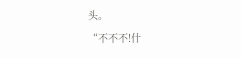头。
“不不不!什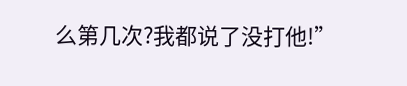么第几次?我都说了没打他!”